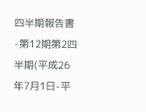四半期報告書-第12期第2四半期(平成26年7月1日-平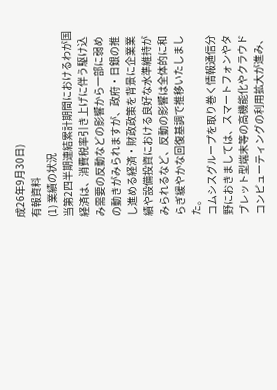成26年9月30日)
有報資料
(1) 業績の状況
当第2四半期連結累計期間におけるわが国経済は、消費税率引き上げに伴う駆け込み需要の反動などの影響から一部に弱めの動きがみられますが、政府・日銀の推し進める経済・財政政策を背景に企業業績や設備投資における良好な水準維持がみられるなど、反動の影響は全体的に和らぎ緩やかな回復基調で推移いたしました。
コムシスグループを取り巻く情報通信分野におきましては、スマートフォンやタブレット型端末等の高機能化やクラウドコンピューティングの利用拡大が進み、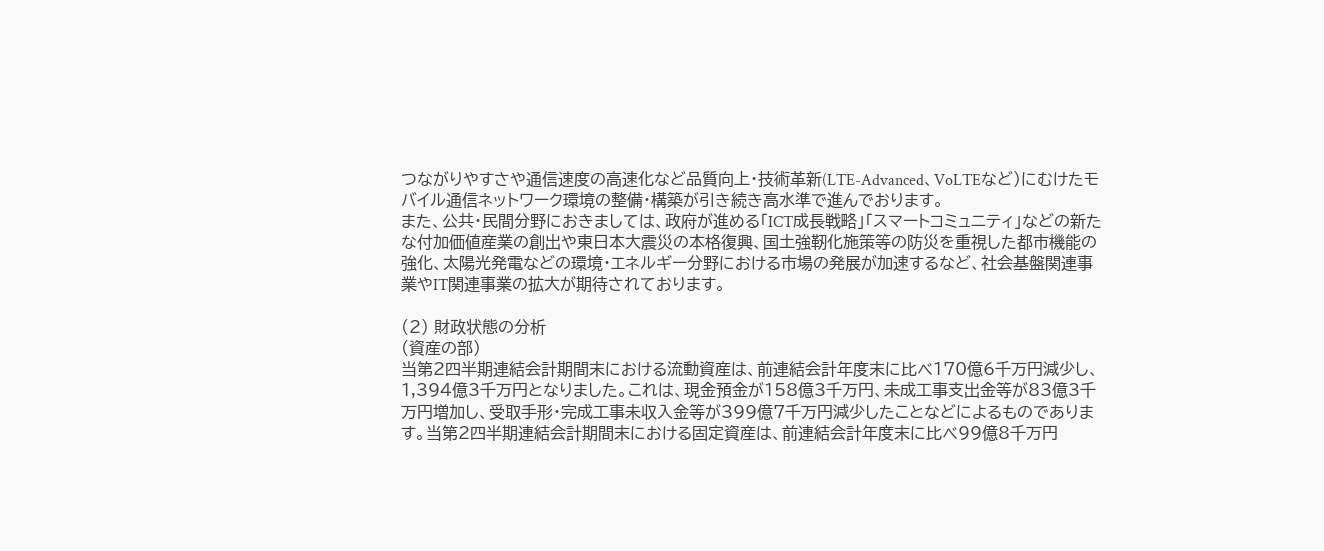つながりやすさや通信速度の高速化など品質向上・技術革新(LTE-Advanced、VoLTEなど)にむけたモバイル通信ネットワーク環境の整備・構築が引き続き高水準で進んでおります。
また、公共・民間分野におきましては、政府が進める「ICT成長戦略」「スマートコミュニティ」などの新たな付加価値産業の創出や東日本大震災の本格復興、国土強靭化施策等の防災を重視した都市機能の強化、太陽光発電などの環境・エネルギー分野における市場の発展が加速するなど、社会基盤関連事業やIT関連事業の拡大が期待されております。

(2) 財政状態の分析
(資産の部)
当第2四半期連結会計期間末における流動資産は、前連結会計年度末に比べ170億6千万円減少し、1,394億3千万円となりました。これは、現金預金が158億3千万円、未成工事支出金等が83億3千万円増加し、受取手形・完成工事未収入金等が399億7千万円減少したことなどによるものであります。当第2四半期連結会計期間末における固定資産は、前連結会計年度末に比べ99億8千万円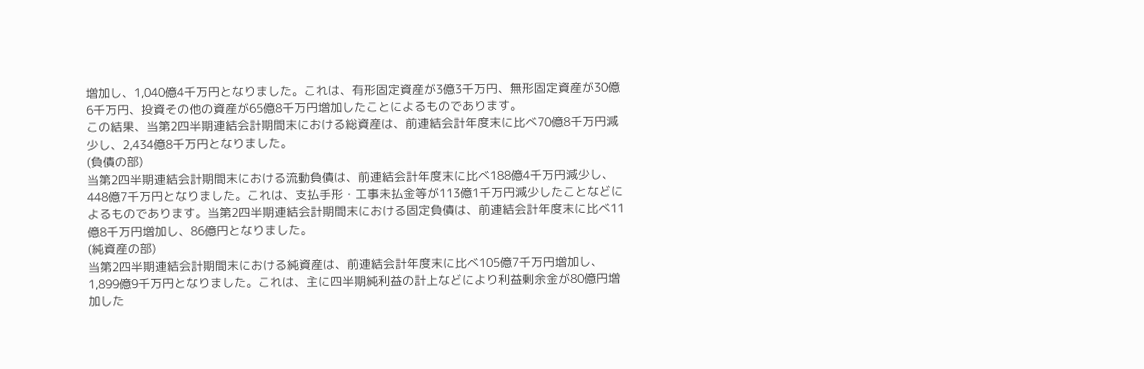増加し、1,040億4千万円となりました。これは、有形固定資産が3億3千万円、無形固定資産が30億6千万円、投資その他の資産が65億8千万円増加したことによるものであります。
この結果、当第2四半期連結会計期間末における総資産は、前連結会計年度末に比べ70億8千万円減少し、2,434億8千万円となりました。
(負債の部)
当第2四半期連結会計期間末における流動負債は、前連結会計年度末に比べ188億4千万円減少し、448億7千万円となりました。これは、支払手形・工事未払金等が113億1千万円減少したことなどによるものであります。当第2四半期連結会計期間末における固定負債は、前連結会計年度末に比べ11億8千万円増加し、86億円となりました。
(純資産の部)
当第2四半期連結会計期間末における純資産は、前連結会計年度末に比べ105億7千万円増加し、1,899億9千万円となりました。これは、主に四半期純利益の計上などにより利益剰余金が80億円増加した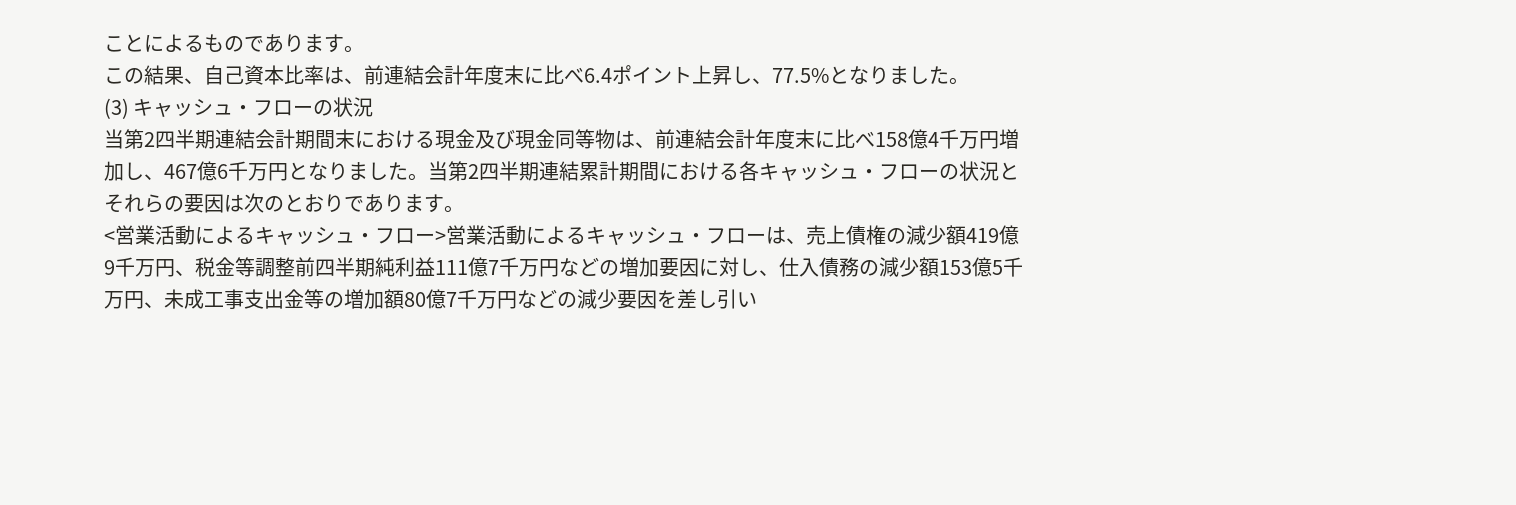ことによるものであります。
この結果、自己資本比率は、前連結会計年度末に比べ6.4ポイント上昇し、77.5%となりました。
(3) キャッシュ・フローの状況
当第2四半期連結会計期間末における現金及び現金同等物は、前連結会計年度末に比べ158億4千万円増加し、467億6千万円となりました。当第2四半期連結累計期間における各キャッシュ・フローの状況とそれらの要因は次のとおりであります。
<営業活動によるキャッシュ・フロー>営業活動によるキャッシュ・フローは、売上債権の減少額419億9千万円、税金等調整前四半期純利益111億7千万円などの増加要因に対し、仕入債務の減少額153億5千万円、未成工事支出金等の増加額80億7千万円などの減少要因を差し引い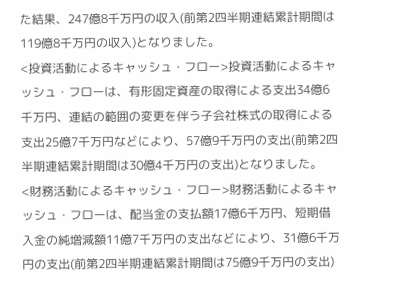た結果、247億8千万円の収入(前第2四半期連結累計期間は119億8千万円の収入)となりました。
<投資活動によるキャッシュ・フロー>投資活動によるキャッシュ・フローは、有形固定資産の取得による支出34億6千万円、連結の範囲の変更を伴う子会社株式の取得による支出25億7千万円などにより、57億9千万円の支出(前第2四半期連結累計期間は30億4千万円の支出)となりました。
<財務活動によるキャッシュ・フロー>財務活動によるキャッシュ・フローは、配当金の支払額17億6千万円、短期借入金の純増減額11億7千万円の支出などにより、31億6千万円の支出(前第2四半期連結累計期間は75億9千万円の支出)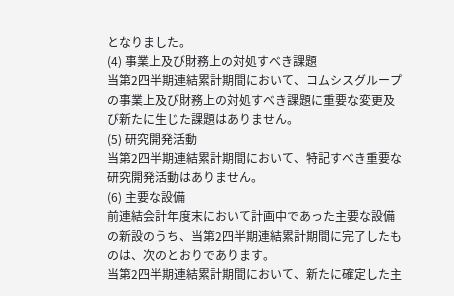となりました。
(4) 事業上及び財務上の対処すべき課題
当第2四半期連結累計期間において、コムシスグループの事業上及び財務上の対処すべき課題に重要な変更及び新たに生じた課題はありません。
(5) 研究開発活動
当第2四半期連結累計期間において、特記すべき重要な研究開発活動はありません。
(6) 主要な設備
前連結会計年度末において計画中であった主要な設備の新設のうち、当第2四半期連結累計期間に完了したものは、次のとおりであります。
当第2四半期連結累計期間において、新たに確定した主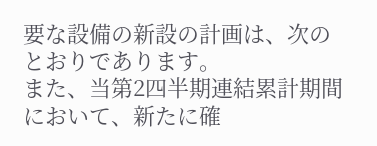要な設備の新設の計画は、次のとおりであります。
また、当第2四半期連結累計期間において、新たに確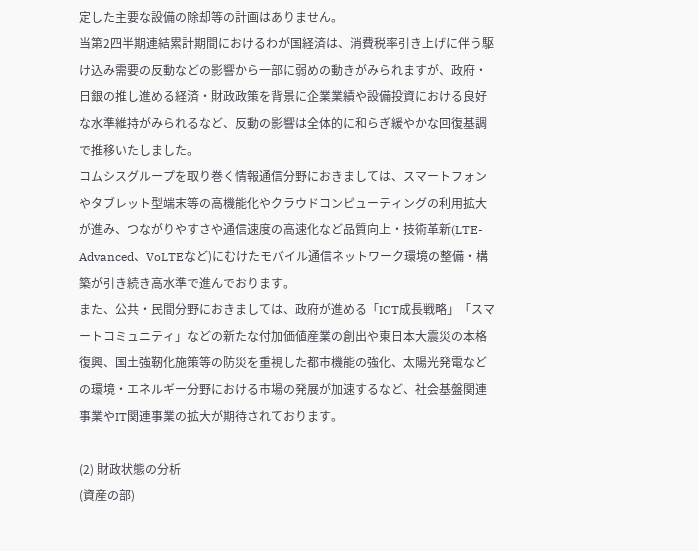定した主要な設備の除却等の計画はありません。
当第2四半期連結累計期間におけるわが国経済は、消費税率引き上げに伴う駆け込み需要の反動などの影響から一部に弱めの動きがみられますが、政府・日銀の推し進める経済・財政政策を背景に企業業績や設備投資における良好な水準維持がみられるなど、反動の影響は全体的に和らぎ緩やかな回復基調で推移いたしました。
コムシスグループを取り巻く情報通信分野におきましては、スマートフォンやタブレット型端末等の高機能化やクラウドコンピューティングの利用拡大が進み、つながりやすさや通信速度の高速化など品質向上・技術革新(LTE-Advanced、VoLTEなど)にむけたモバイル通信ネットワーク環境の整備・構築が引き続き高水準で進んでおります。
また、公共・民間分野におきましては、政府が進める「ICT成長戦略」「スマートコミュニティ」などの新たな付加価値産業の創出や東日本大震災の本格復興、国土強靭化施策等の防災を重視した都市機能の強化、太陽光発電などの環境・エネルギー分野における市場の発展が加速するなど、社会基盤関連事業やIT関連事業の拡大が期待されております。

(2) 財政状態の分析
(資産の部)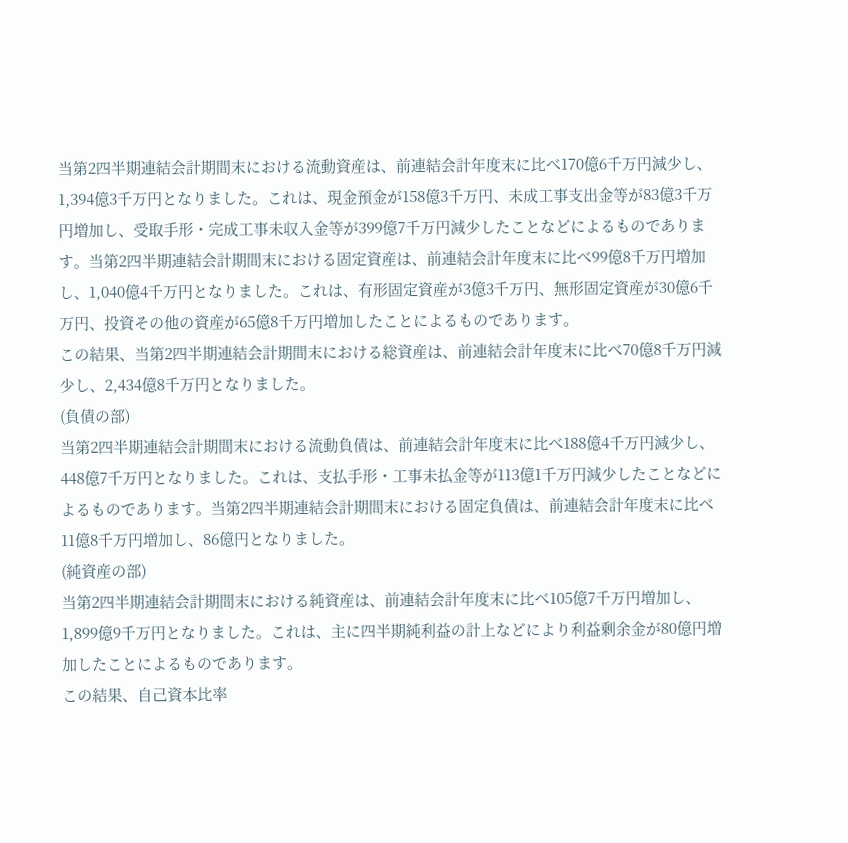当第2四半期連結会計期間末における流動資産は、前連結会計年度末に比べ170億6千万円減少し、1,394億3千万円となりました。これは、現金預金が158億3千万円、未成工事支出金等が83億3千万円増加し、受取手形・完成工事未収入金等が399億7千万円減少したことなどによるものであります。当第2四半期連結会計期間末における固定資産は、前連結会計年度末に比べ99億8千万円増加し、1,040億4千万円となりました。これは、有形固定資産が3億3千万円、無形固定資産が30億6千万円、投資その他の資産が65億8千万円増加したことによるものであります。
この結果、当第2四半期連結会計期間末における総資産は、前連結会計年度末に比べ70億8千万円減少し、2,434億8千万円となりました。
(負債の部)
当第2四半期連結会計期間末における流動負債は、前連結会計年度末に比べ188億4千万円減少し、448億7千万円となりました。これは、支払手形・工事未払金等が113億1千万円減少したことなどによるものであります。当第2四半期連結会計期間末における固定負債は、前連結会計年度末に比べ11億8千万円増加し、86億円となりました。
(純資産の部)
当第2四半期連結会計期間末における純資産は、前連結会計年度末に比べ105億7千万円増加し、1,899億9千万円となりました。これは、主に四半期純利益の計上などにより利益剰余金が80億円増加したことによるものであります。
この結果、自己資本比率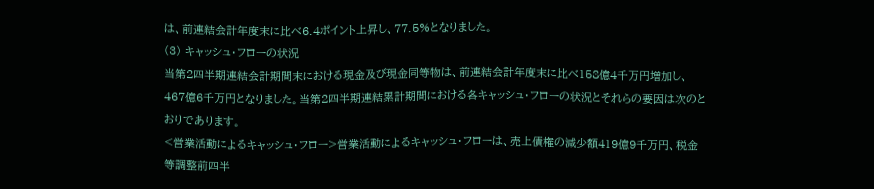は、前連結会計年度末に比べ6.4ポイント上昇し、77.5%となりました。
(3) キャッシュ・フローの状況
当第2四半期連結会計期間末における現金及び現金同等物は、前連結会計年度末に比べ158億4千万円増加し、467億6千万円となりました。当第2四半期連結累計期間における各キャッシュ・フローの状況とそれらの要因は次のとおりであります。
<営業活動によるキャッシュ・フロー>営業活動によるキャッシュ・フローは、売上債権の減少額419億9千万円、税金等調整前四半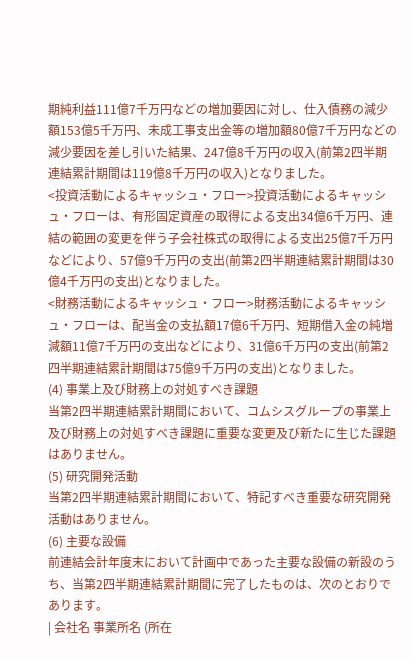期純利益111億7千万円などの増加要因に対し、仕入債務の減少額153億5千万円、未成工事支出金等の増加額80億7千万円などの減少要因を差し引いた結果、247億8千万円の収入(前第2四半期連結累計期間は119億8千万円の収入)となりました。
<投資活動によるキャッシュ・フロー>投資活動によるキャッシュ・フローは、有形固定資産の取得による支出34億6千万円、連結の範囲の変更を伴う子会社株式の取得による支出25億7千万円などにより、57億9千万円の支出(前第2四半期連結累計期間は30億4千万円の支出)となりました。
<財務活動によるキャッシュ・フロー>財務活動によるキャッシュ・フローは、配当金の支払額17億6千万円、短期借入金の純増減額11億7千万円の支出などにより、31億6千万円の支出(前第2四半期連結累計期間は75億9千万円の支出)となりました。
(4) 事業上及び財務上の対処すべき課題
当第2四半期連結累計期間において、コムシスグループの事業上及び財務上の対処すべき課題に重要な変更及び新たに生じた課題はありません。
(5) 研究開発活動
当第2四半期連結累計期間において、特記すべき重要な研究開発活動はありません。
(6) 主要な設備
前連結会計年度末において計画中であった主要な設備の新設のうち、当第2四半期連結累計期間に完了したものは、次のとおりであります。
| 会社名 事業所名 (所在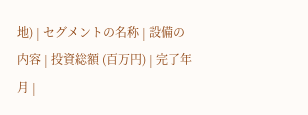地) | セグメントの名称 | 設備の内容 | 投資総額 (百万円) | 完了年月 |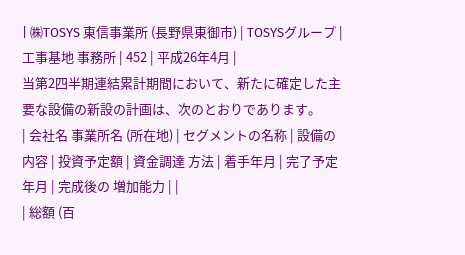| ㈱TOSYS 東信事業所 (長野県東御市) | TOSYSグループ | 工事基地 事務所 | 452 | 平成26年4月 |
当第2四半期連結累計期間において、新たに確定した主要な設備の新設の計画は、次のとおりであります。
| 会社名 事業所名 (所在地) | セグメントの名称 | 設備の内容 | 投資予定額 | 資金調達 方法 | 着手年月 | 完了予定 年月 | 完成後の 増加能力 | |
| 総額 (百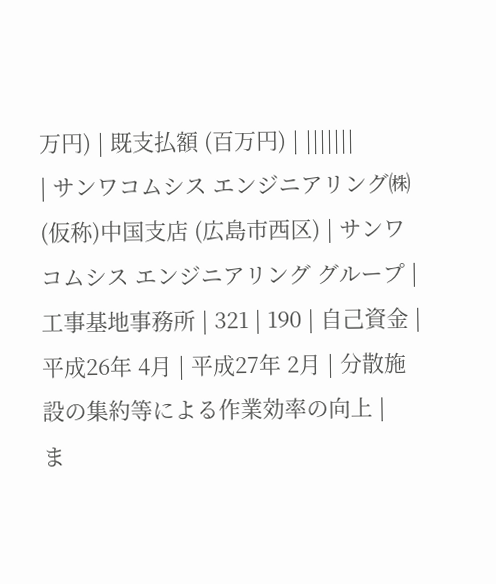万円) | 既支払額 (百万円) | |||||||
| サンワコムシス エンジニアリング㈱ (仮称)中国支店 (広島市西区) | サンワコムシス エンジニアリング グループ | 工事基地事務所 | 321 | 190 | 自己資金 | 平成26年 4月 | 平成27年 2月 | 分散施設の集約等による作業効率の向上 |
ま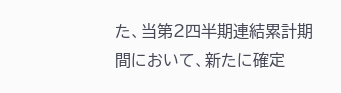た、当第2四半期連結累計期間において、新たに確定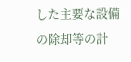した主要な設備の除却等の計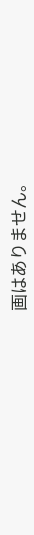画はありません。